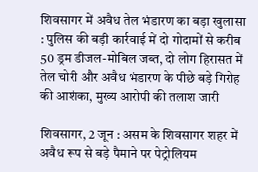शिवसागर में अवैध तेल भंडारण का बड़ा खुलासा : पुलिस की बड़ी कार्रवाई में दो गोदामों से करीब 50 ड्रम डीजल-मोबिल जब्त, दो लोग हिरासत में
तेल चोरी और अवैध भंडारण के पीछे बड़े गिरोह की आशंका, मुख्य आरोपी की तलाश जारी

शिवसागर, 2 जून : असम के शिवसागर शहर में अवैध रूप से बड़े पैमाने पर पेट्रोलियम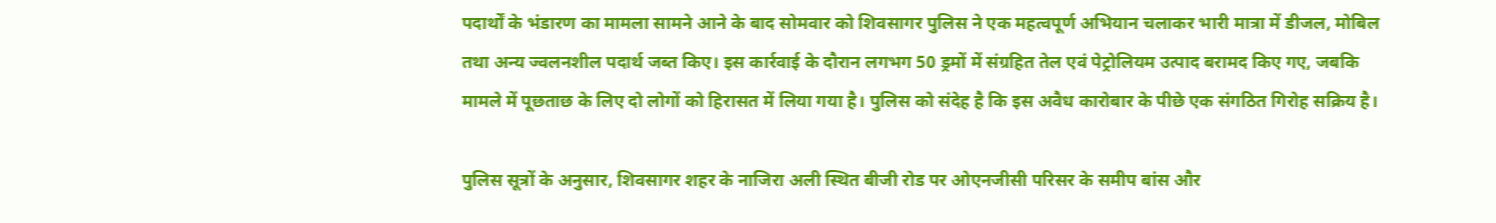पदार्थों के भंडारण का मामला सामने आने के बाद सोमवार को शिवसागर पुलिस ने एक महत्वपूर्ण अभियान चलाकर भारी मात्रा में डीजल, मोबिल तथा अन्य ज्वलनशील पदार्थ जब्त किए। इस कार्रवाई के दौरान लगभग 50 ड्रमों में संग्रहित तेल एवं पेट्रोलियम उत्पाद बरामद किए गए, जबकि मामले में पूछताछ के लिए दो लोगों को हिरासत में लिया गया है। पुलिस को संदेह है कि इस अवैध कारोबार के पीछे एक संगठित गिरोह सक्रिय है।

पुलिस सूत्रों के अनुसार, शिवसागर शहर के नाजिरा अली स्थित बीजी रोड पर ओएनजीसी परिसर के समीप बांस और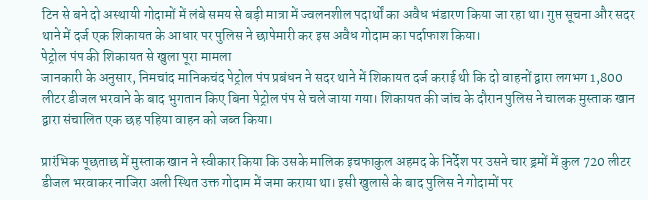टिन से बने दो अस्थायी गोदामों में लंबे समय से बड़ी मात्रा में ज्वलनशील पदार्थों का अवैध भंडारण किया जा रहा था। गुप्त सूचना और सदर थाने में दर्ज एक शिकायत के आधार पर पुलिस ने छापेमारी कर इस अवैध गोदाम का पर्दाफाश किया।
पेट्रोल पंप की शिकायत से खुला पूरा मामला
जानकारी के अनुसार, निमचांद मानिकचंद पेट्रोल पंप प्रबंधन ने सदर थाने में शिकायत दर्ज कराई थी कि दो वाहनों द्वारा लगभग 1,800 लीटर डीजल भरवाने के बाद भुगतान किए बिना पेट्रोल पंप से चले जाया गया। शिकायत की जांच के दौरान पुलिस ने चालक मुस्ताक खान द्वारा संचालित एक छह पहिया वाहन को जब्त किया।

प्रारंभिक पूछताछ में मुस्ताक खान ने स्वीकार किया कि उसके मालिक इचफाकुल अहमद के निर्देश पर उसने चार ड्रमों में कुल 720 लीटर डीजल भरवाकर नाजिरा अली स्थित उक्त गोदाम में जमा कराया था। इसी खुलासे के बाद पुलिस ने गोदामों पर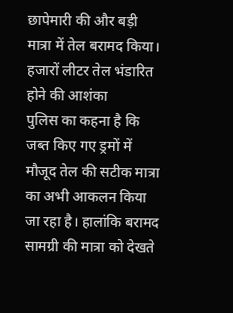छापेमारी की और बड़ी मात्रा में तेल बरामद किया।
हजारों लीटर तेल भंडारित होने की आशंका
पुलिस का कहना है कि जब्त किए गए ड्रमों में मौजूद तेल की सटीक मात्रा का अभी आकलन किया जा रहा है। हालांकि बरामद सामग्री की मात्रा को देखते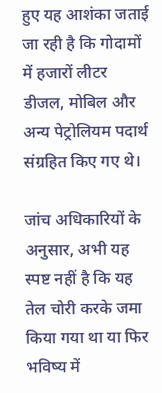हुए यह आशंका जताई जा रही है कि गोदामों में हजारों लीटर डीजल, मोबिल और अन्य पेट्रोलियम पदार्थ संग्रहित किए गए थे।

जांच अधिकारियों के अनुसार, अभी यह स्पष्ट नहीं है कि यह तेल चोरी करके जमा किया गया था या फिर भविष्य में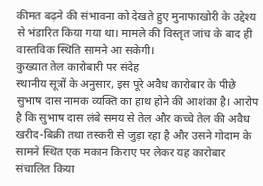कीमत बढ़ने की संभावना को देखते हुए मुनाफाखोरी के उद्देश्य से भंडारित किया गया था। मामले की विस्तृत जांच के बाद ही वास्तविक स्थिति सामने आ सकेगी।
कुख्यात तेल कारोबारी पर संदेह
स्थानीय सूत्रों के अनुसार, इस पूरे अवैध कारोबार के पीछे सुभाष दास नामक व्यक्ति का हाथ होने की आशंका है। आरोप है कि सुभाष दास लंबे समय से तेल और कच्चे तेल की अवैध खरीद-बिक्री तथा तस्करी से जुड़ा रहा है और उसने गोदाम के सामने स्थित एक मकान किराए पर लेकर यह कारोबार संचालित किया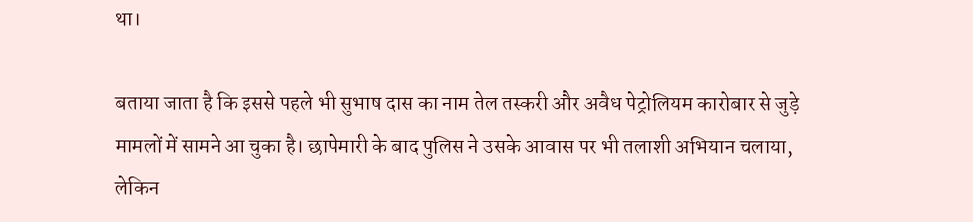था।

बताया जाता है कि इससे पहले भी सुभाष दास का नाम तेल तस्करी और अवैध पेट्रोलियम कारोबार से जुड़े मामलों में सामने आ चुका है। छापेमारी के बाद पुलिस ने उसके आवास पर भी तलाशी अभियान चलाया, लेकिन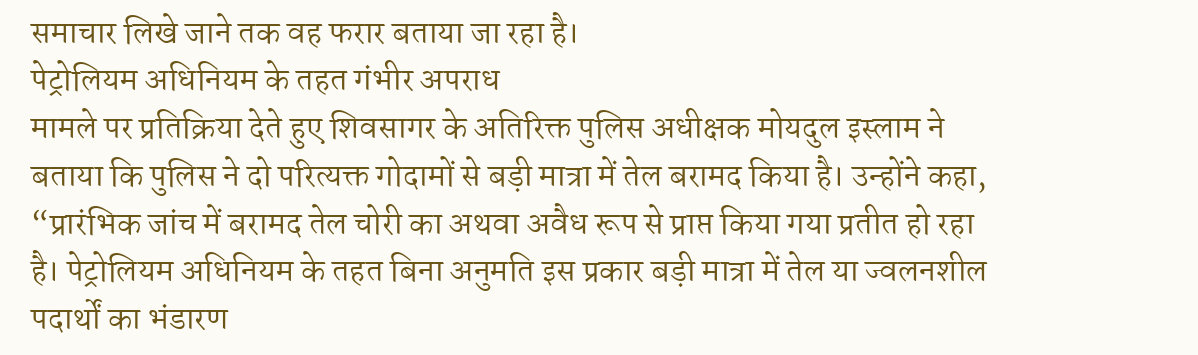समाचार लिखे जाने तक वह फरार बताया जा रहा है।
पेट्रोलियम अधिनियम के तहत गंभीर अपराध
मामले पर प्रतिक्रिया देते हुए शिवसागर के अतिरिक्त पुलिस अधीक्षक मोयदुल इस्लाम ने बताया कि पुलिस ने दो परित्यक्त गोदामों से बड़ी मात्रा में तेल बरामद किया है। उन्होंने कहा, “प्रारंभिक जांच में बरामद तेल चोरी का अथवा अवैध रूप से प्राप्त किया गया प्रतीत हो रहा है। पेट्रोलियम अधिनियम के तहत बिना अनुमति इस प्रकार बड़ी मात्रा में तेल या ज्वलनशील पदार्थों का भंडारण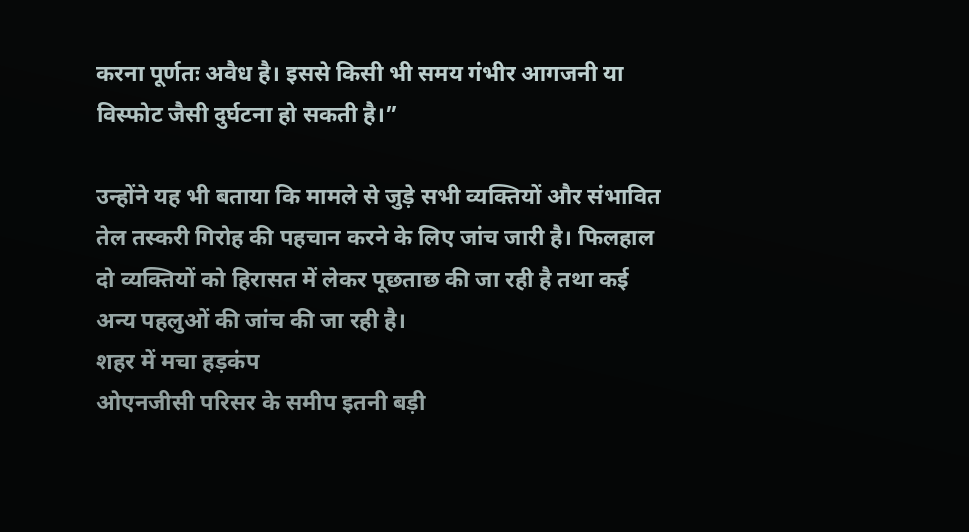करना पूर्णतः अवैध है। इससे किसी भी समय गंभीर आगजनी या विस्फोट जैसी दुर्घटना हो सकती है।”

उन्होंने यह भी बताया कि मामले से जुड़े सभी व्यक्तियों और संभावित तेल तस्करी गिरोह की पहचान करने के लिए जांच जारी है। फिलहाल दो व्यक्तियों को हिरासत में लेकर पूछताछ की जा रही है तथा कई अन्य पहलुओं की जांच की जा रही है।
शहर में मचा हड़कंप
ओएनजीसी परिसर के समीप इतनी बड़ी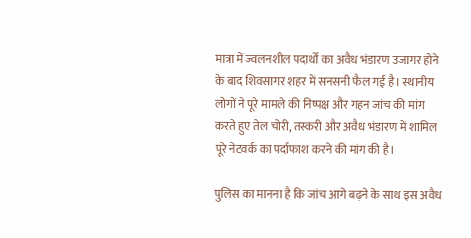मात्रा में ज्वलनशील पदार्थों का अवैध भंडारण उजागर होने के बाद शिवसागर शहर में सनसनी फैल गई है। स्थानीय लोगों ने पूरे मामले की निष्पक्ष और गहन जांच की मांग करते हुए तेल चोरी, तस्करी और अवैध भंडारण में शामिल पूरे नेटवर्क का पर्दाफाश करने की मांग की है।

पुलिस का मानना है कि जांच आगे बढ़ने के साथ इस अवैध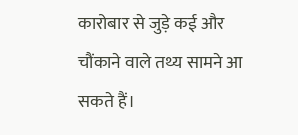कारोबार से जुड़े कई और चौंकाने वाले तथ्य सामने आ सकते हैं।